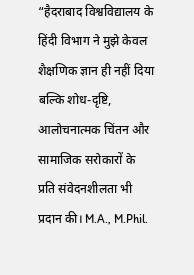“हैदराबाद विश्वविद्यालय के हिंदी विभाग ने मुझे केवल शैक्षणिक ज्ञान ही नहीं दिया बल्कि शोध-दृष्टि, आलोचनात्मक चिंतन और सामाजिक सरोकारों के प्रति संवेदनशीलता भी प्रदान की। M.A., M.Phil.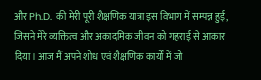और Ph.D. की मेरी पूरी शैक्षणिक यात्रा इस विभाग में सम्पन्न हुई, जिसने मेरे व्यक्तित्व और अकादमिक जीवन को गहराई से आकार दिया। आज मैं अपने शोध एवं शैक्षणिक कार्यों में जो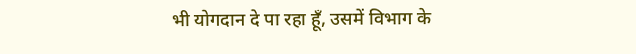भी योगदान दे पा रहा हूँ, उसमें विभाग के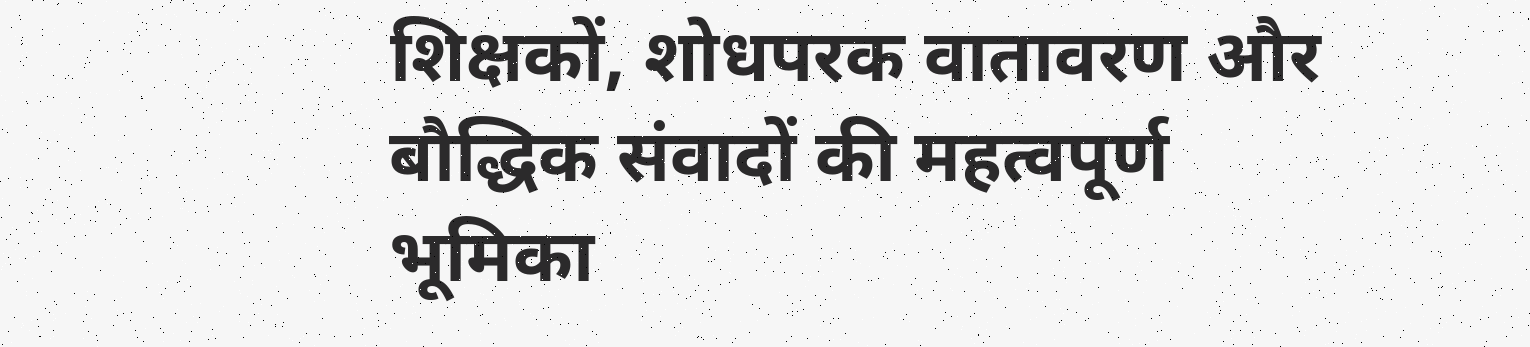शिक्षकों, शोधपरक वातावरण और बौद्धिक संवादों की महत्वपूर्ण भूमिका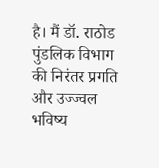है। मैं डॉ. राठोड पुंडलिक विभाग की निरंतर प्रगति और उज्ज्वल भविष्य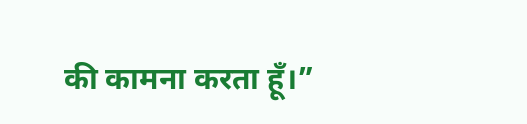की कामना करता हूँ।”